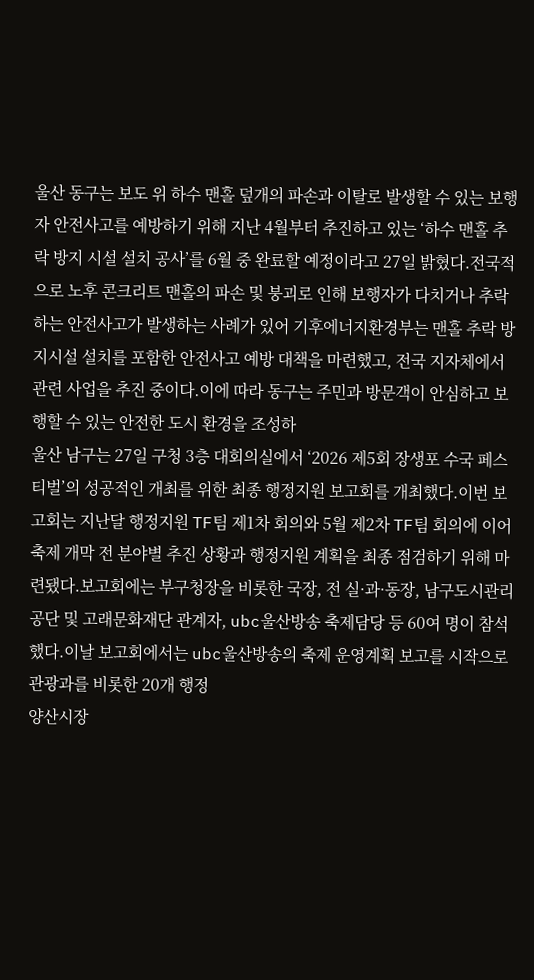울산 동구는 보도 위 하수 맨홀 덮개의 파손과 이탈로 발생할 수 있는 보행자 안전사고를 예방하기 위해 지난 4월부터 추진하고 있는 ‘하수 맨홀 추락 방지 시설 설치 공사’를 6월 중 완료할 예정이라고 27일 밝혔다.전국적으로 노후 콘크리트 맨홀의 파손 및 붕괴로 인해 보행자가 다치거나 추락하는 안전사고가 발생하는 사례가 있어 기후에너지환경부는 맨홀 추락 방지시설 설치를 포함한 안전사고 예방 대책을 마련했고, 전국 지자체에서 관련 사업을 추진 중이다.이에 따라 동구는 주민과 방문객이 안심하고 보행할 수 있는 안전한 도시 환경을 조성하
울산 남구는 27일 구청 3층 대회의실에서 ‘2026 제5회 장생포 수국 페스티벌’의 성공적인 개최를 위한 최종 행정지원 보고회를 개최했다.이번 보고회는 지난달 행정지원 TF팀 제1차 회의와 5월 제2차 TF팀 회의에 이어 축제 개막 전 분야별 추진 상황과 행정지원 계획을 최종 점검하기 위해 마련됐다.보고회에는 부구청장을 비롯한 국장, 전 실·과·동장, 남구도시관리공단 및 고래문화재단 관계자, ubc울산방송 축제담당 등 60여 명이 참석했다.이날 보고회에서는 ubc울산방송의 축제 운영계획 보고를 시작으로 관광과를 비롯한 20개 행정
양산시장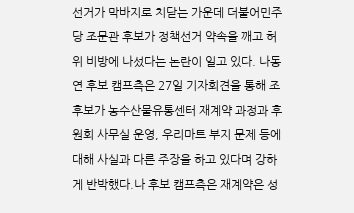선거가 막바지로 치닫는 가운데 더불어민주당 조문관 후보가 정책선거 약속을 깨고 허위 비방에 나섰다는 논란이 일고 있다. 나동연 후보 캠프측은 27일 기자회견을 통해 조 후보가 농수산물유통센터 재계약 과정과 후원회 사무실 운영, 우리마트 부지 문제 등에 대해 사실과 다른 주장을 하고 있다며 강하게 반박했다.나 후보 캠프측은 재계약은 성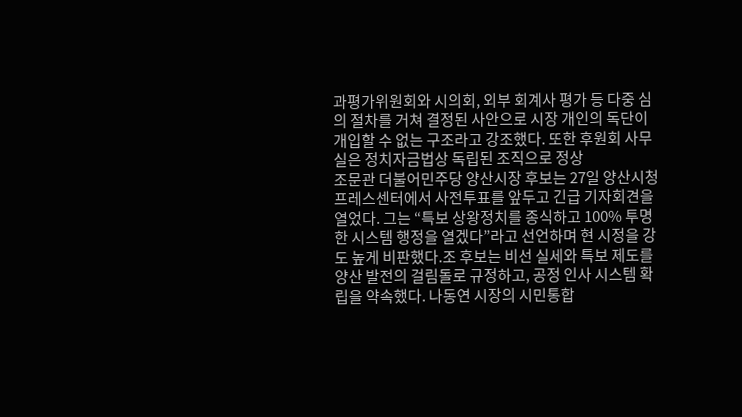과평가위원회와 시의회, 외부 회계사 평가 등 다중 심의 절차를 거쳐 결정된 사안으로 시장 개인의 독단이 개입할 수 없는 구조라고 강조했다. 또한 후원회 사무실은 정치자금법상 독립된 조직으로 정상
조문관 더불어민주당 양산시장 후보는 27일 양산시청프레스센터에서 사전투표를 앞두고 긴급 기자회견을 열었다. 그는 “특보 상왕정치를 종식하고 100% 투명한 시스템 행정을 열겠다”라고 선언하며 현 시정을 강도 높게 비판했다.조 후보는 비선 실세와 특보 제도를 양산 발전의 걸림돌로 규정하고, 공정 인사 시스템 확립을 약속했다. 나동연 시장의 시민통합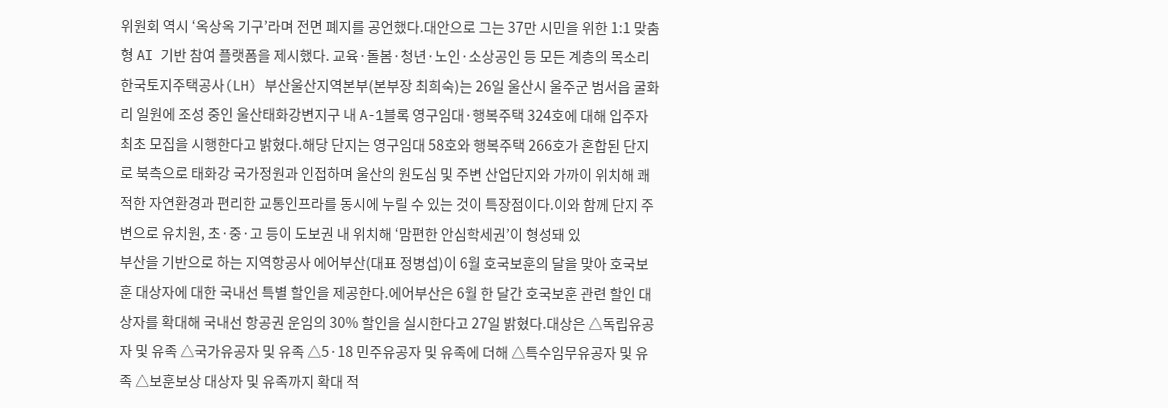위원회 역시 ‘옥상옥 기구’라며 전면 폐지를 공언했다.대안으로 그는 37만 시민을 위한 1:1 맞춤형 AI 기반 참여 플랫폼을 제시했다. 교육·돌봄·청년·노인·소상공인 등 모든 계층의 목소리
한국토지주택공사(LH) 부산울산지역본부(본부장 최희숙)는 26일 울산시 울주군 범서읍 굴화리 일원에 조성 중인 울산태화강변지구 내 A-1블록 영구임대·행복주택 324호에 대해 입주자 최초 모집을 시행한다고 밝혔다.해당 단지는 영구임대 58호와 행복주택 266호가 혼합된 단지로 북측으로 태화강 국가정원과 인접하며 울산의 원도심 및 주변 산업단지와 가까이 위치해 쾌적한 자연환경과 편리한 교통인프라를 동시에 누릴 수 있는 것이 특장점이다.이와 함께 단지 주변으로 유치원, 초·중·고 등이 도보권 내 위치해 ‘맘편한 안심학세권’이 형성돼 있
부산을 기반으로 하는 지역항공사 에어부산(대표 정병섭)이 6월 호국보훈의 달을 맞아 호국보훈 대상자에 대한 국내선 특별 할인을 제공한다.에어부산은 6월 한 달간 호국보훈 관련 할인 대상자를 확대해 국내선 항공권 운임의 30% 할인을 실시한다고 27일 밝혔다.대상은 △독립유공자 및 유족 △국가유공자 및 유족 △5·18 민주유공자 및 유족에 더해 △특수임무유공자 및 유족 △보훈보상 대상자 및 유족까지 확대 적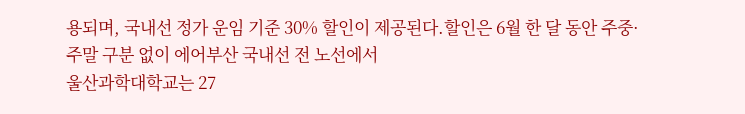용되며, 국내선 정가 운임 기준 30% 할인이 제공된다.할인은 6월 한 달 동안 주중·주말 구분 없이 에어부산 국내선 전 노선에서
울산과학대학교는 27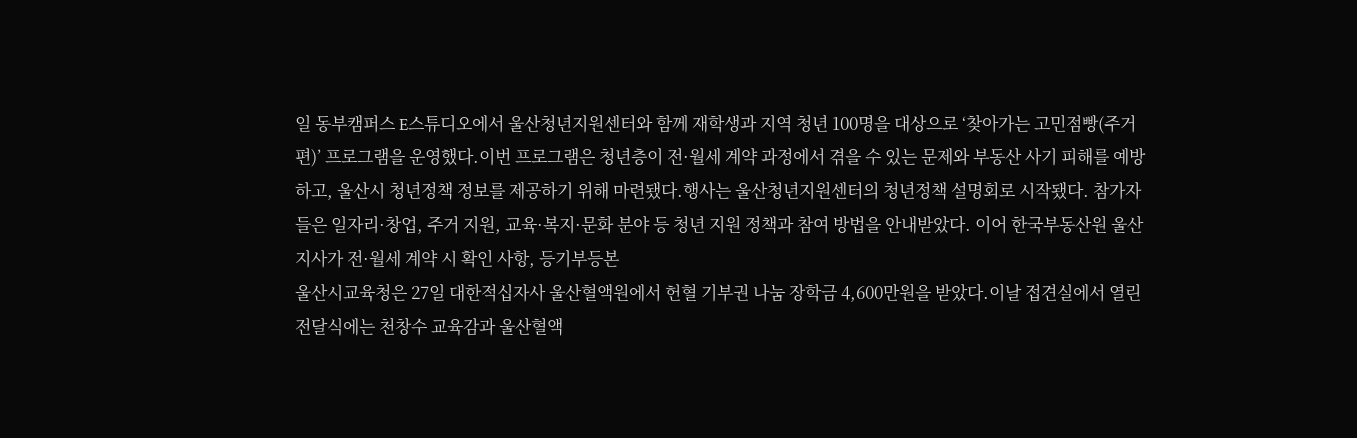일 동부캠퍼스 E스튜디오에서 울산청년지원센터와 함께 재학생과 지역 청년 100명을 대상으로 ‘찾아가는 고민점빵(주거편)’ 프로그램을 운영했다.이번 프로그램은 청년층이 전·월세 계약 과정에서 겪을 수 있는 문제와 부동산 사기 피해를 예방하고, 울산시 청년정책 정보를 제공하기 위해 마련됐다.행사는 울산청년지원센터의 청년정책 설명회로 시작됐다. 참가자들은 일자리·창업, 주거 지원, 교육·복지·문화 분야 등 청년 지원 정책과 참여 방법을 안내받았다. 이어 한국부동산원 울산지사가 전·월세 계약 시 확인 사항, 등기부등본
울산시교육청은 27일 대한적십자사 울산혈액원에서 헌혈 기부권 나눔 장학금 4,600만원을 받았다.이날 접견실에서 열린 전달식에는 천창수 교육감과 울산혈액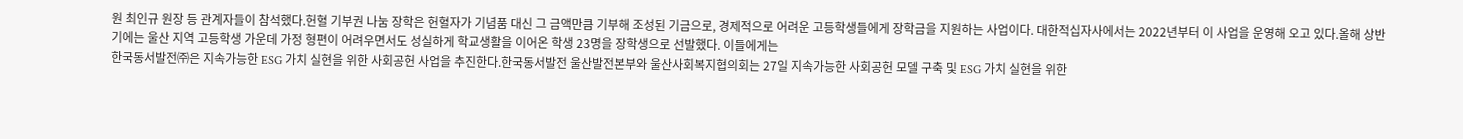원 최인규 원장 등 관계자들이 참석했다.헌혈 기부권 나눔 장학은 헌혈자가 기념품 대신 그 금액만큼 기부해 조성된 기금으로, 경제적으로 어려운 고등학생들에게 장학금을 지원하는 사업이다. 대한적십자사에서는 2022년부터 이 사업을 운영해 오고 있다.올해 상반기에는 울산 지역 고등학생 가운데 가정 형편이 어려우면서도 성실하게 학교생활을 이어온 학생 23명을 장학생으로 선발했다. 이들에게는
한국동서발전㈜은 지속가능한 ESG 가치 실현을 위한 사회공헌 사업을 추진한다.한국동서발전 울산발전본부와 울산사회복지협의회는 27일 지속가능한 사회공헌 모델 구축 및 ESG 가치 실현을 위한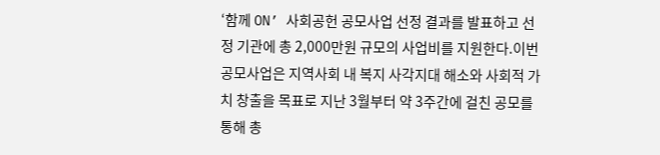‘함께 ON’ 사회공헌 공모사업 선정 결과를 발표하고 선정 기관에 총 2,000만원 규모의 사업비를 지원한다.이번 공모사업은 지역사회 내 복지 사각지대 해소와 사회적 가치 창출을 목표로 지난 3월부터 약 3주간에 걸친 공모를 통해 총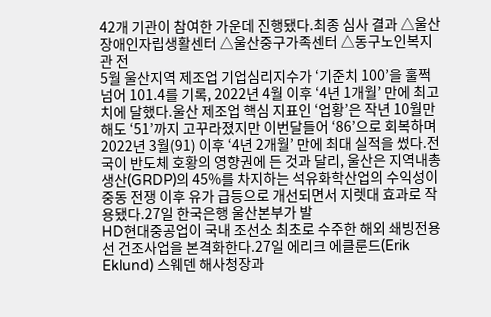42개 기관이 참여한 가운데 진행됐다.최종 심사 결과 △울산장애인자립생활센터 △울산중구가족센터 △동구노인복지관 전
5월 울산지역 제조업 기업심리지수가 ‘기준치 100’을 훌쩍 넘어 101.4를 기록, 2022년 4월 이후 ‘4년 1개월’ 만에 최고치에 달했다.울산 제조업 핵심 지표인 ‘업황’은 작년 10월만해도 ‘51’까지 고꾸라졌지만 이번달들어 ‘86’으로 회복하며 2022년 3월(91) 이후 ‘4년 2개월’ 만에 최대 실적을 썼다.전국이 반도체 호황의 영향권에 든 것과 달리, 울산은 지역내총생산(GRDP)의 45%를 차지하는 석유화학산업의 수익성이 중동 전쟁 이후 유가 급등으로 개선되면서 지렛대 효과로 작용됐다.27일 한국은행 울산본부가 발
HD현대중공업이 국내 조선소 최초로 수주한 해외 쇄빙전용선 건조사업을 본격화한다.27일 에리크 에클룬드(Erik Eklund) 스웨덴 해사청장과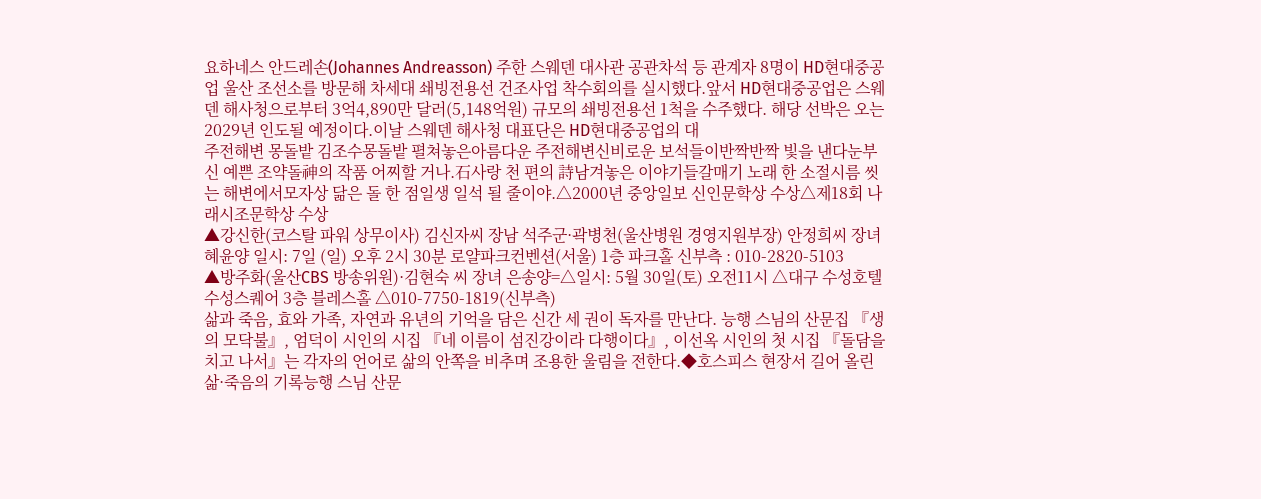요하네스 안드레손(Johannes Andreasson) 주한 스웨덴 대사관 공관차석 등 관계자 8명이 HD현대중공업 울산 조선소를 방문해 차세대 쇄빙전용선 건조사업 착수회의를 실시했다.앞서 HD현대중공업은 스웨덴 해사청으로부터 3억4,890만 달러(5,148억원) 규모의 쇄빙전용선 1척을 수주했다. 해당 선박은 오는 2029년 인도될 예정이다.이날 스웨덴 해사청 대표단은 HD현대중공업의 대
주전해변 몽돌밭 김조수몽돌밭 펼쳐놓은아름다운 주전해변신비로운 보석들이반짝반짝 빛을 낸다눈부신 예쁜 조약돌神의 작품 어찌할 거나.石사랑 천 편의 詩남겨놓은 이야기들갈매기 노래 한 소절시름 씻는 해변에서모자상 닮은 돌 한 점일생 일석 될 줄이야.△2000년 중앙일보 신인문학상 수상△제18회 나래시조문학상 수상
▲강신한(코스탈 파워 상무이사) 김신자씨 장남 석주군·곽병천(울산병원 경영지원부장) 안정희씨 장녀 혜윤양 일시: 7일 (일) 오후 2시 30분 로얄파크컨벤션(서울) 1층 파크홀 신부측 : 010-2820-5103
▲방주화(울산CBS 방송위원)·김현숙 씨 장녀 은송양=△일시: 5월 30일(토) 오전11시 △대구 수성호텔 수성스퀘어 3층 블레스홀 △010-7750-1819(신부측)
삶과 죽음, 효와 가족, 자연과 유년의 기억을 담은 신간 세 권이 독자를 만난다. 능행 스님의 산문집 『생의 모닥불』, 엄덕이 시인의 시집 『네 이름이 섬진강이라 다행이다』, 이선옥 시인의 첫 시집 『돌담을 치고 나서』는 각자의 언어로 삶의 안쪽을 비추며 조용한 울림을 전한다.◆호스피스 현장서 길어 올린 삶·죽음의 기록능행 스님 산문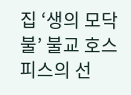집 ‘생의 모닥불’ 불교 호스피스의 선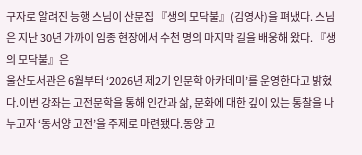구자로 알려진 능행 스님이 산문집 『생의 모닥불』(김영사)을 펴냈다. 스님은 지난 30년 가까이 임종 현장에서 수천 명의 마지막 길을 배웅해 왔다. 『생의 모닥불』은
울산도서관은 6월부터 ‘2026년 제2기 인문학 아카데미’를 운영한다고 밝혔다.이번 강좌는 고전문학을 통해 인간과 삶, 문화에 대한 깊이 있는 통찰을 나누고자 ‘동서양 고전’을 주제로 마련됐다.동양 고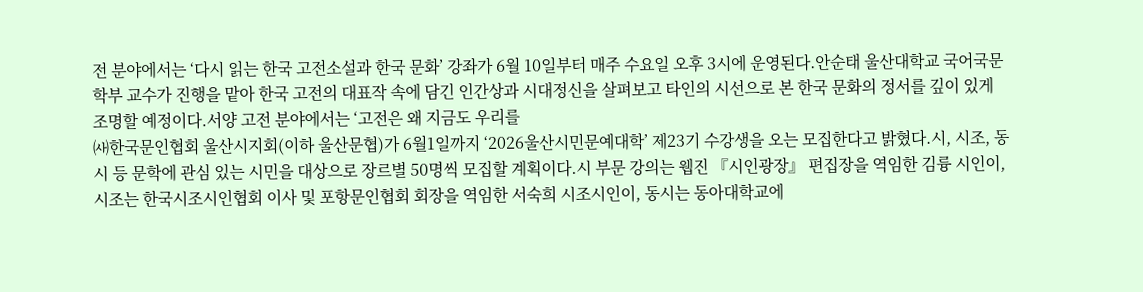전 분야에서는 ‘다시 읽는 한국 고전소설과 한국 문화’ 강좌가 6월 10일부터 매주 수요일 오후 3시에 운영된다.안순태 울산대학교 국어국문학부 교수가 진행을 맡아 한국 고전의 대표작 속에 담긴 인간상과 시대정신을 살펴보고 타인의 시선으로 본 한국 문화의 정서를 깊이 있게 조명할 예정이다.서양 고전 분야에서는 ‘고전은 왜 지금도 우리를
㈔한국문인협회 울산시지회(이하 울산문협)가 6월1일까지 ‘2026울산시민문예대학’ 제23기 수강생을 오는 모집한다고 밝혔다.시, 시조, 동시 등 문학에 관심 있는 시민을 대상으로 장르별 50명씩 모집할 계획이다.시 부문 강의는 웹진 『시인광장』 편집장을 역임한 김륭 시인이, 시조는 한국시조시인협회 이사 및 포항문인협회 회장을 역임한 서숙희 시조시인이, 동시는 동아대학교에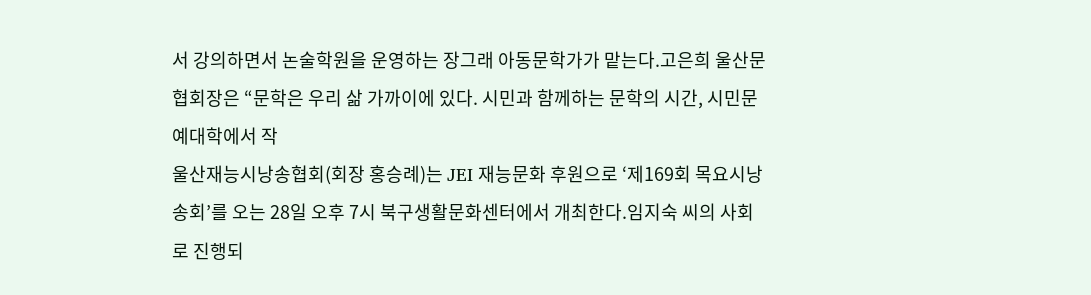서 강의하면서 논술학원을 운영하는 장그래 아동문학가가 맡는다.고은희 울산문협회장은 “문학은 우리 삶 가까이에 있다. 시민과 함께하는 문학의 시간, 시민문예대학에서 작
울산재능시낭송협회(회장 홍승례)는 JEI 재능문화 후원으로 ‘제169회 목요시낭송회’를 오는 28일 오후 7시 북구생활문화센터에서 개최한다.임지숙 씨의 사회로 진행되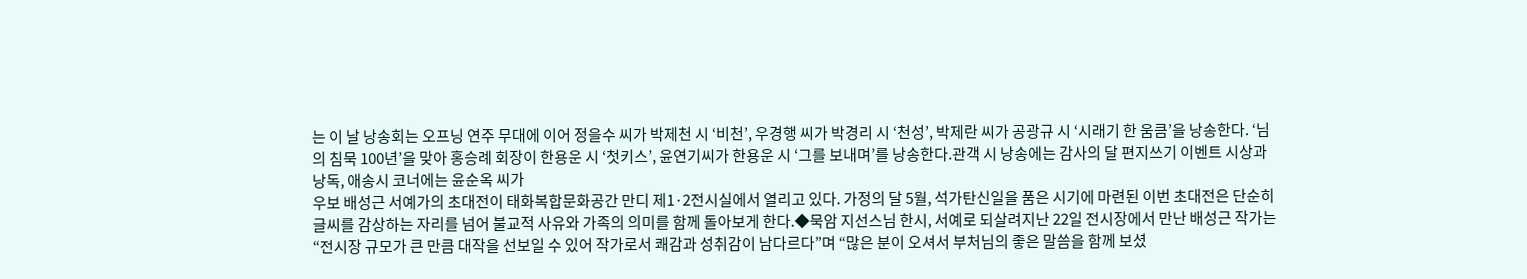는 이 날 낭송회는 오프닝 연주 무대에 이어 정을수 씨가 박제천 시 ‘비천’, 우경행 씨가 박경리 시 ‘천성’, 박제란 씨가 공광규 시 ‘시래기 한 움큼’을 낭송한다. ‘님의 침묵 100년’을 맞아 홍승례 회장이 한용운 시 ‘첫키스’, 윤연기씨가 한용운 시 ‘그를 보내며’를 낭송한다.관객 시 낭송에는 감사의 달 편지쓰기 이벤트 시상과 낭독, 애송시 코너에는 윤순옥 씨가
우보 배성근 서예가의 초대전이 태화복합문화공간 만디 제1·2전시실에서 열리고 있다. 가정의 달 5월, 석가탄신일을 품은 시기에 마련된 이번 초대전은 단순히 글씨를 감상하는 자리를 넘어 불교적 사유와 가족의 의미를 함께 돌아보게 한다.◆묵암 지선스님 한시, 서예로 되살려지난 22일 전시장에서 만난 배성근 작가는 “전시장 규모가 큰 만큼 대작을 선보일 수 있어 작가로서 쾌감과 성취감이 남다르다”며 “많은 분이 오셔서 부처님의 좋은 말씀을 함께 보셨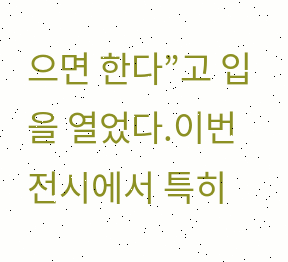으면 한다”고 입을 열었다.이번 전시에서 특히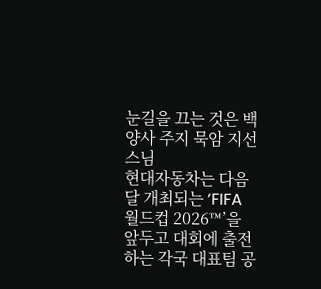눈길을 끄는 것은 백양사 주지 묵암 지선스님
현대자동차는 다음달 개최되는 ‘FIFA 월드컵 2026™’을 앞두고 대회에 출전하는 각국 대표팀 공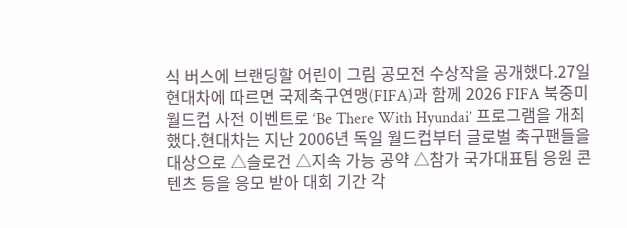식 버스에 브랜딩할 어린이 그림 공모전 수상작을 공개했다.27일 현대차에 따르면 국제축구연맹(FIFA)과 함께 2026 FIFA 북중미 월드컵 사전 이벤트로 ‘Be There With Hyundai’ 프로그램을 개최했다.현대차는 지난 2006년 독일 월드컵부터 글로벌 축구팬들을 대상으로 △슬로건 △지속 가능 공약 △참가 국가대표팀 응원 콘텐츠 등을 응모 받아 대회 기간 각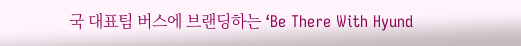국 대표팀 버스에 브랜딩하는 ‘Be There With Hyund